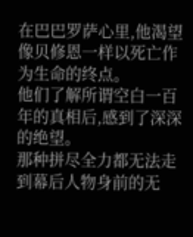在巴巴罗萨心里,他渴望像贝修恩一样以死亡作为生命的终点。
他们了解所谓空白一百年的真相后,感到了深深的绝望。
那种拼尽全力都无法走到幕后人物身前的无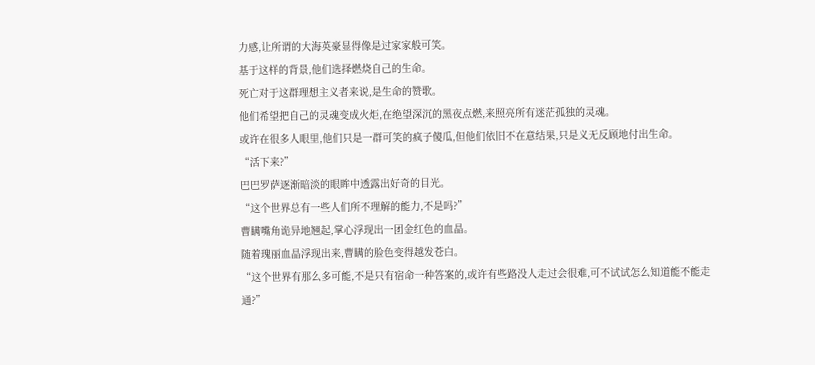力感,让所谓的大海英豪显得像是过家家般可笑。
基于这样的背景,他们选择燃烧自己的生命。
死亡对于这群理想主义者来说,是生命的赞歌。
他们希望把自己的灵魂变成火炬,在绝望深沉的黑夜点燃,来照亮所有迷茫孤独的灵魂。
或许在很多人眼里,他们只是一群可笑的疯子傻瓜,但他们依旧不在意结果,只是义无反顾地付出生命。
“活下来?”
巴巴罗萨逐渐暗淡的眼眸中透露出好奇的目光。
“这个世界总有一些人们所不理解的能力,不是吗?”
曹瞒嘴角诡异地翘起,掌心浮现出一团金红色的血晶。
随着瑰丽血晶浮现出来,曹瞒的脸色变得越发苍白。
“这个世界有那么多可能,不是只有宿命一种答案的,或许有些路没人走过会很难,可不试试怎么知道能不能走通?”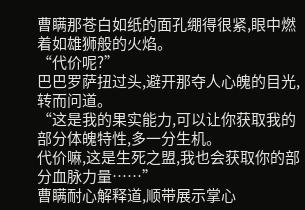曹瞒那苍白如纸的面孔绷得很紧,眼中燃着如雄狮般的火焰。
“代价呢?”
巴巴罗萨扭过头,避开那夺人心魄的目光,转而问道。
“这是我的果实能力,可以让你获取我的部分体魄特性,多一分生机。
代价嘛,这是生死之盟,我也会获取你的部分血脉力量……”
曹瞒耐心解释道,顺带展示掌心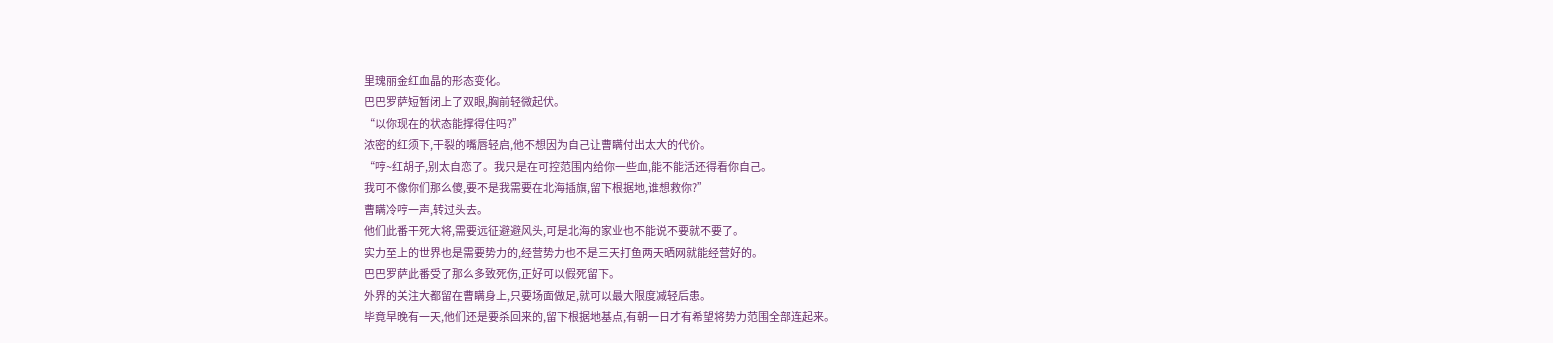里瑰丽金红血晶的形态变化。
巴巴罗萨短暂闭上了双眼,胸前轻微起伏。
“以你现在的状态能撑得住吗?”
浓密的红须下,干裂的嘴唇轻启,他不想因为自己让曹瞒付出太大的代价。
“哼~红胡子,别太自恋了。我只是在可控范围内给你一些血,能不能活还得看你自己。
我可不像你们那么傻,要不是我需要在北海插旗,留下根据地,谁想救你?”
曹瞒冷哼一声,转过头去。
他们此番干死大将,需要远征避避风头,可是北海的家业也不能说不要就不要了。
实力至上的世界也是需要势力的,经营势力也不是三天打鱼两天晒网就能经营好的。
巴巴罗萨此番受了那么多致死伤,正好可以假死留下。
外界的关注大都留在曹瞒身上,只要场面做足,就可以最大限度减轻后患。
毕竟早晚有一天,他们还是要杀回来的,留下根据地基点,有朝一日才有希望将势力范围全部连起来。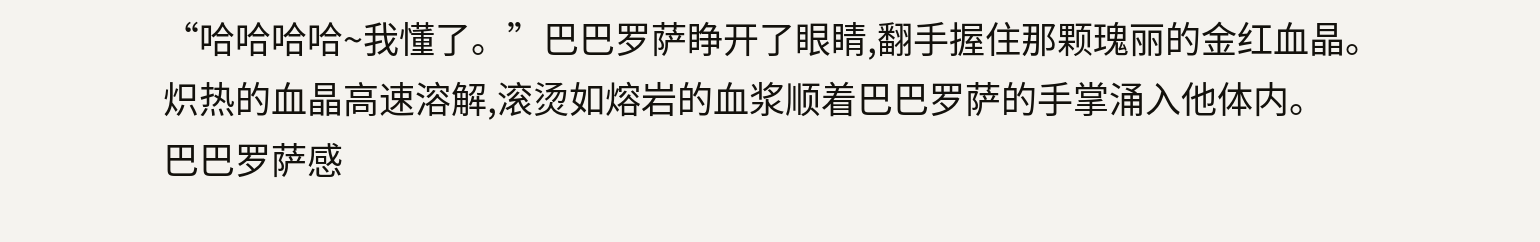“哈哈哈哈~我懂了。”巴巴罗萨睁开了眼睛,翻手握住那颗瑰丽的金红血晶。
炽热的血晶高速溶解,滚烫如熔岩的血浆顺着巴巴罗萨的手掌涌入他体内。
巴巴罗萨感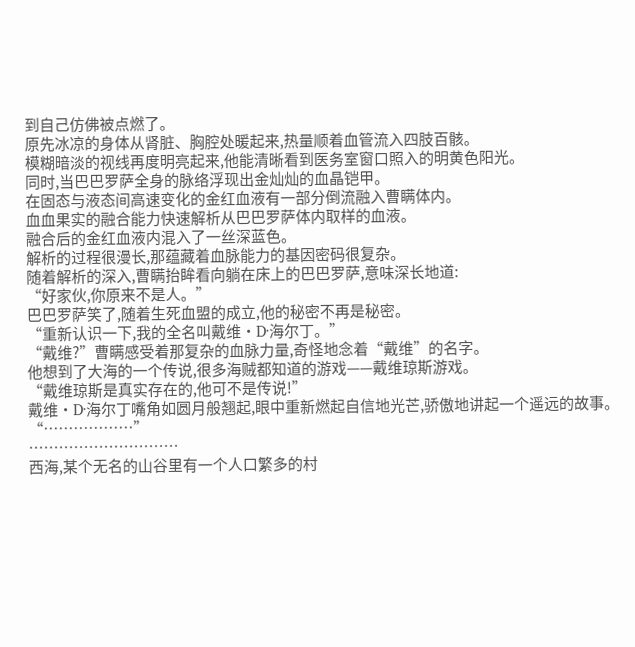到自己仿佛被点燃了。
原先冰凉的身体从肾脏、胸腔处暖起来,热量顺着血管流入四肢百骸。
模糊暗淡的视线再度明亮起来,他能清晰看到医务室窗口照入的明黄色阳光。
同时,当巴巴罗萨全身的脉络浮现出金灿灿的血晶铠甲。
在固态与液态间高速变化的金红血液有一部分倒流融入曹瞒体内。
血血果实的融合能力快速解析从巴巴罗萨体内取样的血液。
融合后的金红血液内混入了一丝深蓝色。
解析的过程很漫长,那蕴藏着血脉能力的基因密码很复杂。
随着解析的深入,曹瞒抬眸看向躺在床上的巴巴罗萨,意味深长地道:
“好家伙,你原来不是人。”
巴巴罗萨笑了,随着生死血盟的成立,他的秘密不再是秘密。
“重新认识一下,我的全名叫戴维·D·海尔丁。”
“戴维?”曹瞒感受着那复杂的血脉力量,奇怪地念着“戴维”的名字。
他想到了大海的一个传说,很多海贼都知道的游戏——戴维琼斯游戏。
“戴维琼斯是真实存在的,他可不是传说!”
戴维·D·海尔丁嘴角如圆月般翘起,眼中重新燃起自信地光芒,骄傲地讲起一个遥远的故事。
“………………”
…………………………
西海,某个无名的山谷里有一个人口繁多的村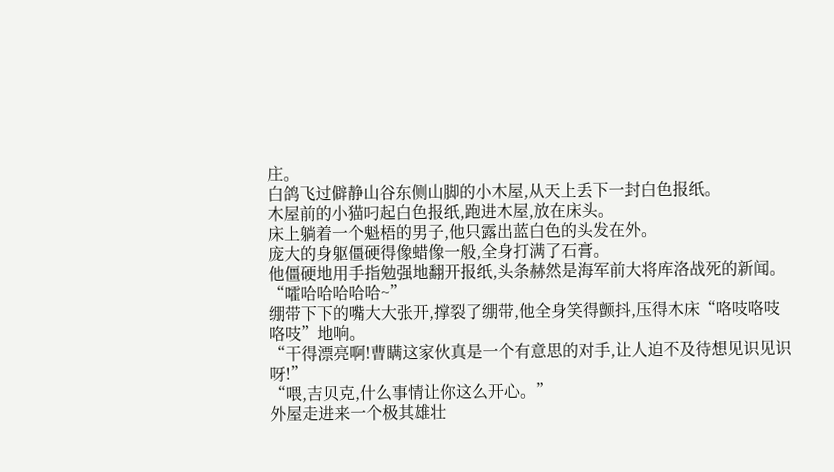庄。
白鸽飞过僻静山谷东侧山脚的小木屋,从天上丢下一封白色报纸。
木屋前的小猫叼起白色报纸,跑进木屋,放在床头。
床上躺着一个魁梧的男子,他只露出蓝白色的头发在外。
庞大的身躯僵硬得像蜡像一般,全身打满了石膏。
他僵硬地用手指勉强地翻开报纸,头条赫然是海军前大将库洛战死的新闻。
“嚯哈哈哈哈哈~”
绷带下下的嘴大大张开,撑裂了绷带,他全身笑得颤抖,压得木床“咯吱咯吱咯吱”地响。
“干得漂亮啊!曹瞒这家伙真是一个有意思的对手,让人迫不及待想见识见识呀!”
“喂,吉贝克,什么事情让你这么开心。”
外屋走进来一个极其雄壮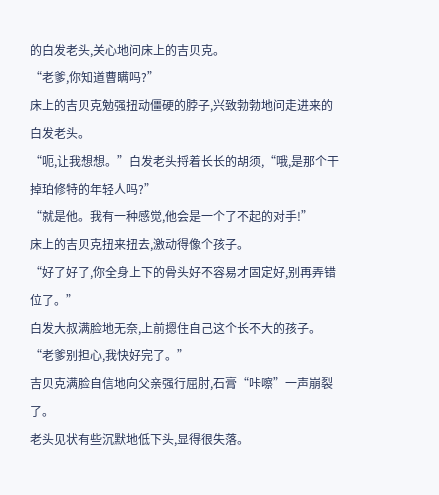的白发老头,关心地问床上的吉贝克。
“老爹,你知道曹瞒吗?”
床上的吉贝克勉强扭动僵硬的脖子,兴致勃勃地问走进来的白发老头。
“呃,让我想想。”白发老头捋着长长的胡须,“哦,是那个干掉珀修特的年轻人吗?”
“就是他。我有一种感觉,他会是一个了不起的对手!”
床上的吉贝克扭来扭去,激动得像个孩子。
“好了好了,你全身上下的骨头好不容易才固定好,别再弄错位了。”
白发大叔满脸地无奈,上前摁住自己这个长不大的孩子。
“老爹别担心,我快好完了。”
吉贝克满脸自信地向父亲强行屈肘,石膏“咔嚓”一声崩裂了。
老头见状有些沉默地低下头,显得很失落。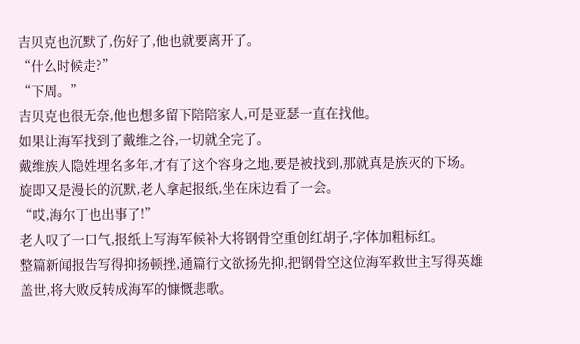吉贝克也沉默了,伤好了,他也就要离开了。
“什么时候走?”
“下周。”
吉贝克也很无奈,他也想多留下陪陪家人,可是亚瑟一直在找他。
如果让海军找到了戴维之谷,一切就全完了。
戴维族人隐姓埋名多年,才有了这个容身之地,要是被找到,那就真是族灭的下场。
旋即又是漫长的沉默,老人拿起报纸,坐在床边看了一会。
“哎,海尔丁也出事了!”
老人叹了一口气,报纸上写海军候补大将钢骨空重创红胡子,字体加粗标红。
整篇新闻报告写得抑扬顿挫,通篇行文欲扬先抑,把钢骨空这位海军救世主写得英雄盖世,将大败反转成海军的慷慨悲歌。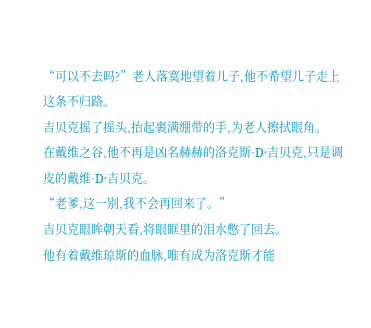“可以不去吗?”老人落寞地望着儿子,他不希望儿子走上这条不归路。
吉贝克摇了摇头,抬起裹满绷带的手,为老人擦拭眼角。
在戴维之谷,他不再是凶名赫赫的洛克斯·D·吉贝克,只是调皮的戴维·D·吉贝克。
“老爹,这一别,我不会再回来了。”
吉贝克眼眸朝天看,将眼眶里的泪水憋了回去。
他有着戴维琼斯的血脉,唯有成为洛克斯才能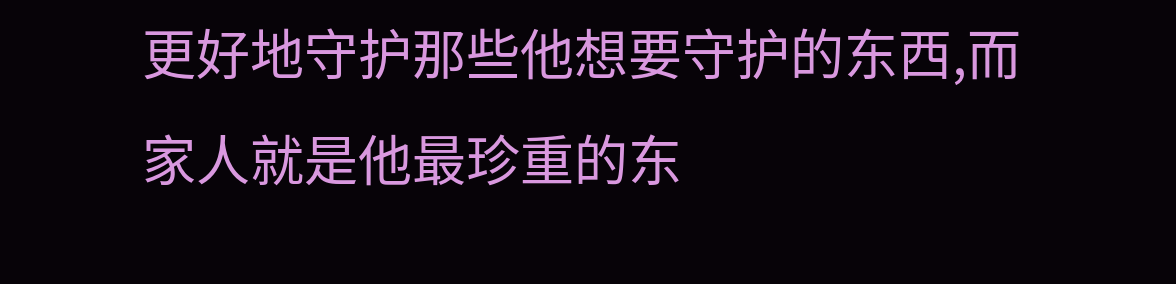更好地守护那些他想要守护的东西,而家人就是他最珍重的东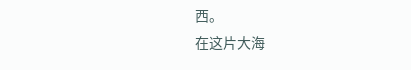西。
在这片大海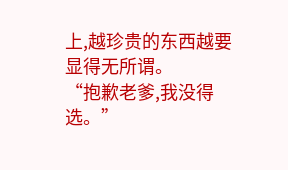上,越珍贵的东西越要显得无所谓。
“抱歉老爹,我没得选。”